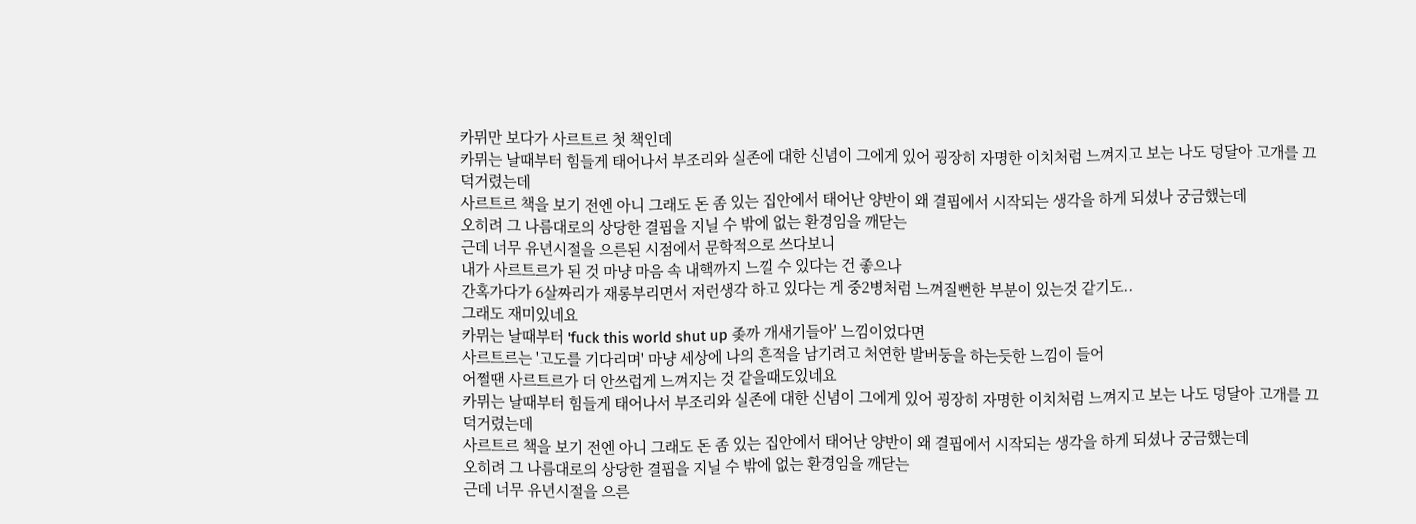카뮈만 보다가 사르트르 첫 책인데
카뮈는 날때부터 힘들게 태어나서 부조리와 실존에 대한 신념이 그에게 있어 굉장히 자명한 이치처럼 느껴지고 보는 나도 덩달아 고개를 끄덕거렸는데
사르트르 책을 보기 전엔 아니 그래도 돈 좀 있는 집안에서 태어난 양반이 왜 결핍에서 시작되는 생각을 하게 되셨나 궁금했는데
오히려 그 나름대로의 상당한 결핍을 지닐 수 밖에 없는 환경임을 깨닫는
근데 너무 유년시절을 으른된 시점에서 문학적으로 쓰다보니
내가 사르트르가 된 것 마냥 마음 속 내핵까지 느낄 수 있다는 건 좋으나
간혹가다가 6살짜리가 재롱부리면서 저런생각 하고 있다는 게 중2병처럼 느껴질뻔한 부분이 있는것 같기도..
그래도 재미있네요
카뮈는 날때부터 'fuck this world shut up 좆까 개새기들아' 느낌이었다면
사르트르는 '고도를 기다리며' 마냥 세상에 나의 흔적을 남기려고 처연한 발버둥을 하는듯한 느낌이 들어
어쩔땐 사르트르가 더 안쓰럽게 느껴지는 것 같을때도있네요
카뮈는 날때부터 힘들게 태어나서 부조리와 실존에 대한 신념이 그에게 있어 굉장히 자명한 이치처럼 느껴지고 보는 나도 덩달아 고개를 끄덕거렸는데
사르트르 책을 보기 전엔 아니 그래도 돈 좀 있는 집안에서 태어난 양반이 왜 결핍에서 시작되는 생각을 하게 되셨나 궁금했는데
오히려 그 나름대로의 상당한 결핍을 지닐 수 밖에 없는 환경임을 깨닫는
근데 너무 유년시절을 으른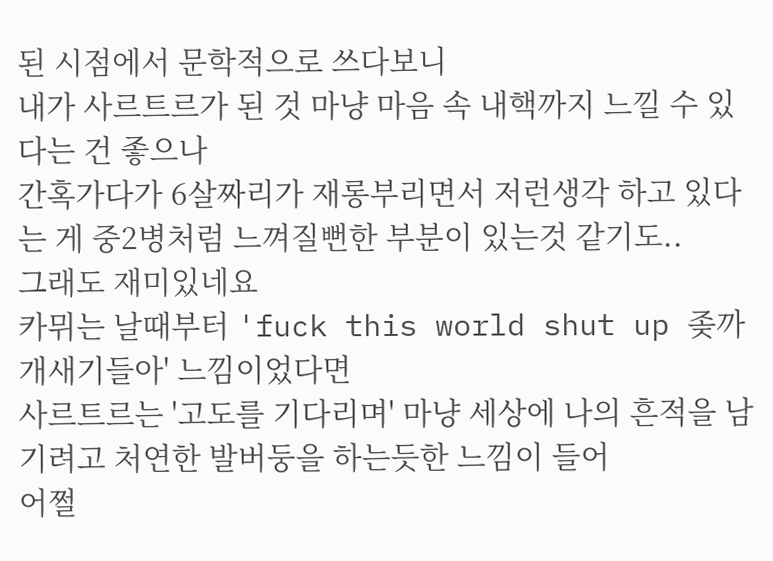된 시점에서 문학적으로 쓰다보니
내가 사르트르가 된 것 마냥 마음 속 내핵까지 느낄 수 있다는 건 좋으나
간혹가다가 6살짜리가 재롱부리면서 저런생각 하고 있다는 게 중2병처럼 느껴질뻔한 부분이 있는것 같기도..
그래도 재미있네요
카뮈는 날때부터 'fuck this world shut up 좆까 개새기들아' 느낌이었다면
사르트르는 '고도를 기다리며' 마냥 세상에 나의 흔적을 남기려고 처연한 발버둥을 하는듯한 느낌이 들어
어쩔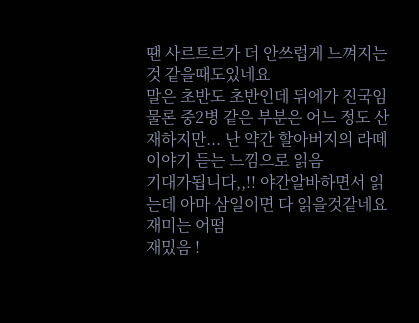땐 사르트르가 더 안쓰럽게 느껴지는 것 같을때도있네요
말은 초반도 초반인데 뒤에가 진국임 물론 중2병 같은 부분은 어느 정도 산재하지만... 난 약간 할아버지의 라떼 이야기 듣는 느낌으로 읽음
기대가됩니다,,!! 야간알바하면서 읽는데 아마 삼일이면 다 읽을것같네요
재미는 어떰
재밌음 !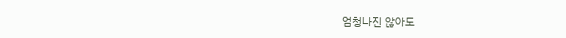엄청나진 않아도